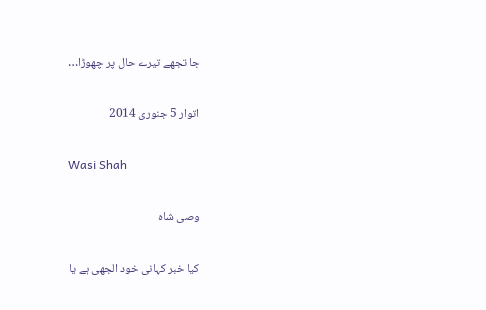جا تجھے تیرے حال پر چھوڑا…

اتوار 5 جنوری 2014

Wasi Shah

وصی شاہ

کیا خبر کہانی خود الجھی ہے یا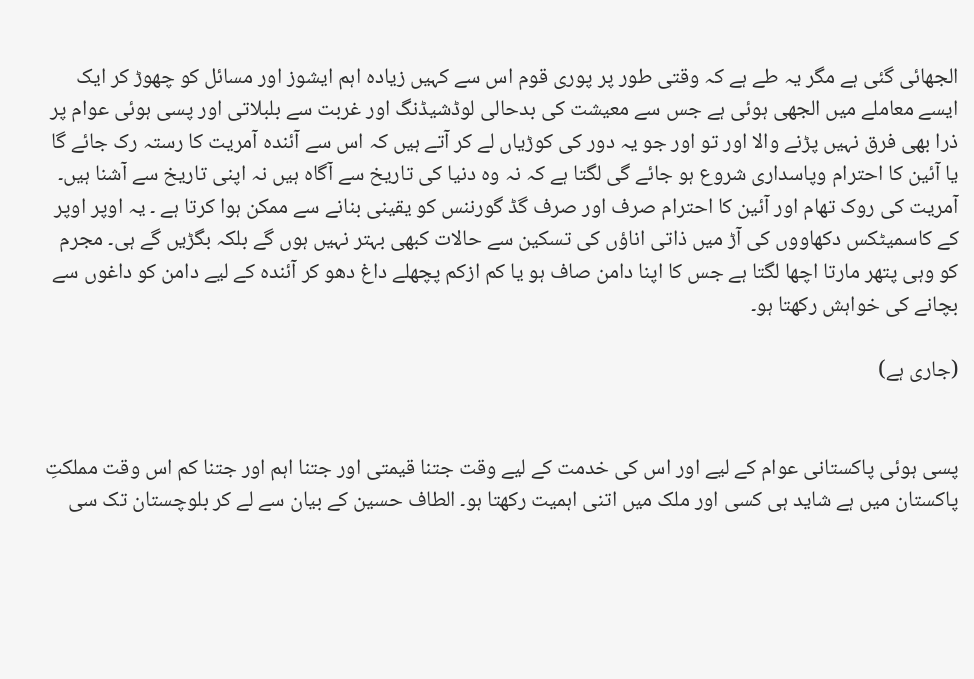الجھائی گئی ہے مگر یہ طے ہے کہ وقتی طور پر پوری قوم اس سے کہیں زیادہ اہم ایشوز اور مسائل کو چھوڑ کر ایک ایسے معاملے میں الجھی ہوئی ہے جس سے معیشت کی بدحالی لوڈشیڈنگ اور غربت سے بلبلاتی اور پسی ہوئی عوام پر ذرا بھی فرق نہیں پڑنے والا اور تو اور جو یہ دور کی کوڑیاں لے کر آتے ہیں کہ اس سے آئندہ آمریت کا رستہ رک جائے گا یا آئین کا احترام وپاسداری شروع ہو جائے گی لگتا ہے کہ نہ وہ دنیا کی تاریخ سے آگاہ ہیں نہ اپنی تاریخ سے آشنا ہیں۔ آمریت کی روک تھام اور آئین کا احترام صرف اور صرف گڈ گورننس کو یقینی بنانے سے ممکن ہوا کرتا ہے ۔ یہ اوپر اوپر کے کاسمیٹکس دکھاووں کی آڑ میں ذاتی اناؤں کی تسکین سے حالات کبھی بہتر نہیں ہوں گے بلکہ بگڑیں گے ہی۔ مجرم کو وہی پتھر مارتا اچھا لگتا ہے جس کا اپنا دامن صاف ہو یا کم ازکم پچھلے داغ دھو کر آئندہ کے لیے دامن کو داغوں سے بچانے کی خواہش رکھتا ہو۔

(جاری ہے)


پسی ہوئی پاکستانی عوام کے لیے اور اس کی خدمت کے لیے وقت جتنا قیمتی اور جتنا اہم اور جتنا کم اس وقت مملکتِ پاکستان میں ہے شاید ہی کسی اور ملک میں اتنی اہمیت رکھتا ہو۔ الطاف حسین کے بیان سے لے کر بلوچستان تک سی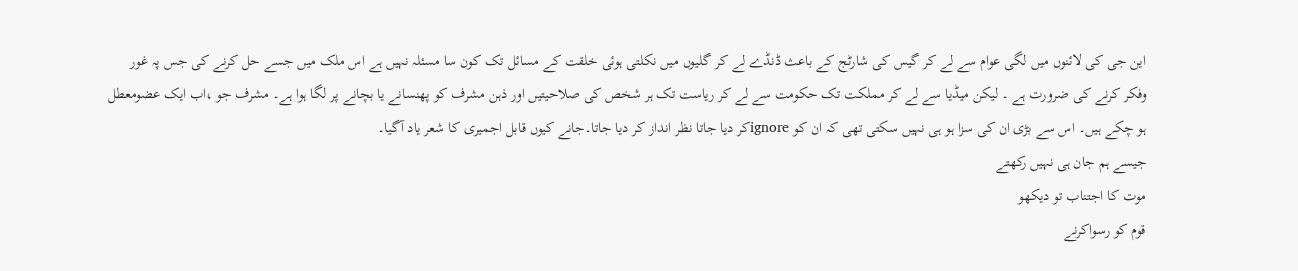این جی کی لائنوں میں لگی عوام سے لے کر گیس کی شارٹج کے باعث ڈنڈے لے کر گلیوں میں نکلتی ہوئی خلقت کے مسائل تک کون سا مسئلہ نہیں ہے اس ملک میں جسے حل کرنے کی جس پہ غور وفکر کرنے کی ضرورت ہے ۔ لیکن میڈیا سے لے کر مملکت تک حکومت سے لے کر ریاست تک ہر شخص کی صلاحیتیں اور ذہن مشرف کو پھنسانے یا بچانے پر لگا ہوا ہے۔ مشرف جو ،اب ایک عضومعطل ہو چکے ہیں۔ اس سے بڑی ان کی سزا ہو ہی نہیں سکتی تھی کہ ان کو ignoreکر دیا جاتا نظر انداز کر دیا جاتا۔جانے کیوں قابل اجمیری کا شعر یاد آگیا۔
جیسے ہم جان ہی نہیں رکھتے
موت کا اجتناب تو دیکھو
قوم کو رسواکرنے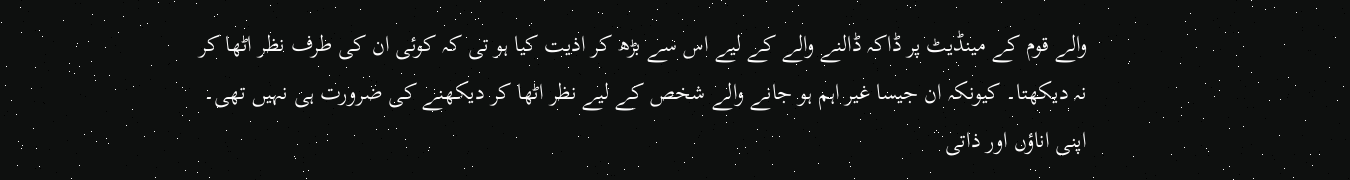والے قوم کے مینڈیٹ پر ڈاکہ ڈالنے والے کے لیے اس سے بڑھ کر اذیت کیا ہو تی کہ کوئی ان کی طرف نظر اٹھا کر نہ دیکھتا۔ کیونکہ ان جیسا غیر اہم ہو جانے والے شخص کے لیے نظر اٹھا کر دیکھنے کی ضرورت ہی نہیں تھی۔ اپنی اناؤں اور ذاتی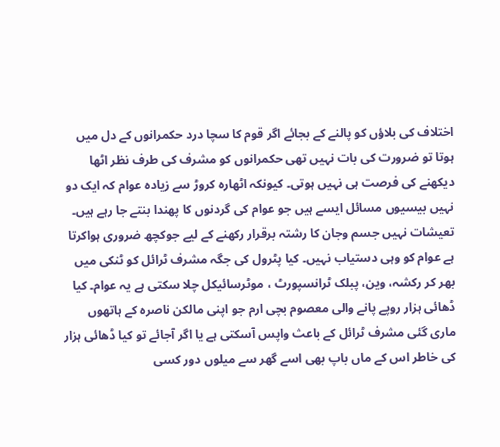اختلاف کی بلاؤں کو پالنے کے بجائے اگر قوم کا سچا درد حکمرانوں کے دل میں ہوتا تو ضرورت کی بات نہیں تھی حکمرانوں کو مشرف کی طرف نظر اٹھا دیکھنے کی فرصت ہی نہیں ہوتی۔ کیونکہ اٹھارہ کروڑ سے زیادہ عوام کہ ایک دو نہیں بیسیوں مسائل ایسے ہیں جو عوام کی گردنوں کا پھندا بنتے جا رہے ہیں۔ تعیشات نہیں جسم وجان کا رشتہ برقرار رکھنے کے لیے جوکچھ ضروری ہواکرتا ہے عوام کو وہی دستیاب نہیں۔ کیا پٹرول کی جگہ مشرف ٹرائل کو ٹنکی میں بھر کر رکشہ، وین، پبلک ٹرانسپورٹ ، موٹرسائیکل چلا سکتی ہے یہ عوام۔ کیا ڈھائی ہزار روپے پانے والی معصوم بچی ارم جو اپنی مالکن ناصرہ کے ہاتھوں ماری گئی مشرف ٹرائل کے باعث واپس آسکتی ہے یا اگر آجائے تو کیا ڈھائی ہزار کی خاطر اس کے ماں باپ بھی اسے گھر سے میلوں دور کسی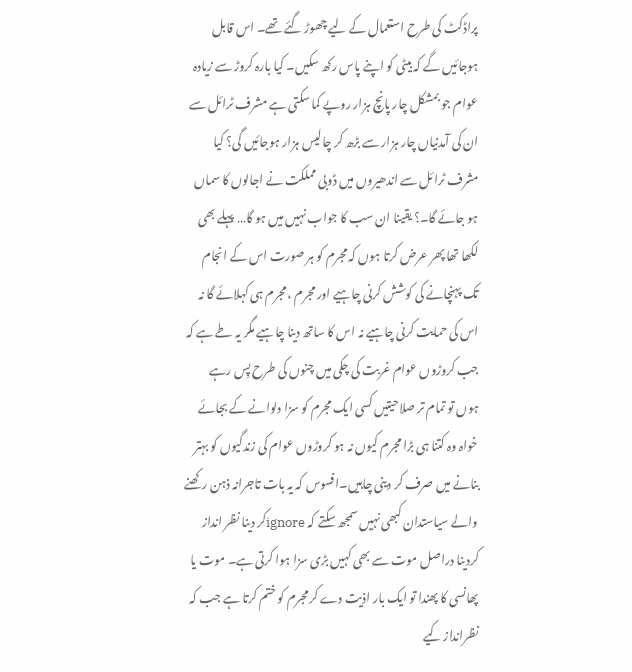پراڈکٹ کی طرح استعمال کے لیے چھوڑ گئے تھے۔ اس قابل ہوجائیں گے کہ بیٹی کو اپنے پاس رکھ سکیں۔ کیا بارہ کروڑ سے زیادہ عوام جو بمشکل چار پانچ ہزار روپے کما سکتی ہے مشرف ٹرائل سے ان کی آمدنیاں چار ہزار سے بڑھ کر چالیس ہزار ہوجائیں گی؟ کیا مشرف ٹرائل سے اندھیروں میں ڈوبی مملکت نے اجالوں کا سماں ہو جائے گا۔؟ یقینا ان سب کا جواب نہیں میں ہو گا… پہلے بھی لکھا تھا پھر عرض کرتا ہوں کہ مجرم کو ہر صورت اس کے انجام تک پہنچانے کی کوشش کرنی چاہیے اور مجرم ، مجرم ہی کہلائے گا نہ اس کی حمایت کرنی چاہیے نہ اس کا ساتھ دینا چاہیے مگر یہ طے ہے کہ جب کروڑوں عوام غربت کی چکی میں چنوں کی طرح پِس رہے ہوں تو تمام تر صلاحیتیں کسی ایک مجرم کو سزا دلوانے کے بجائے خواہ وہ کتنا ہی بڑا مجرم کیوں نہ ہو کروڑوں عوام کی زندگیوں کو بہتر بنانے میں صرف کر دینی چاہیں۔افسوس کہ یہ بات تاجرانہ ذہن رکھنے والے سیاستدان کبھی نہیں سمجھ سکتے کہ ignoreکر دینا نظر انداز کردینا دراصل موت سے بھی کہیں بڑی سزا ہوا کرتی ہے۔ موت یا پھانسی کا پھندا تو ایک بار اذیت دے کر مجرم کو ختم کرتا ہے جب کہ نظرانداز کیے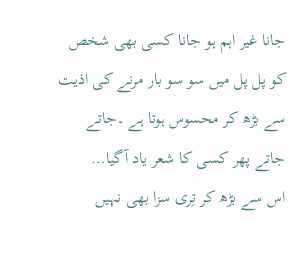جانا غیر اہم ہو جانا کسی بھی شخص کو پل پل میں سو سو بار مرنے کی اذیت سے بڑھ کر محسوس ہوتا ہے ۔جاتے جاتے پھر کسی کا شعر یاد آگیا…
اس سے بڑھ کر تِری سزا بھی نہیں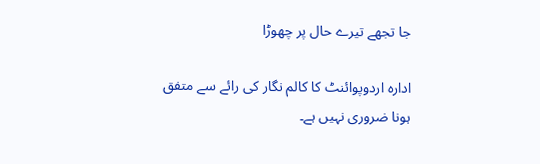جا تجھے تیرے حال پر چھوڑا

ادارہ اردوپوائنٹ کا کالم نگار کی رائے سے متفق ہونا ضروری نہیں ہے۔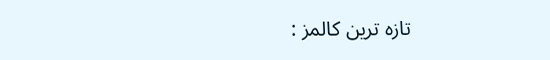تازہ ترین کالمز :